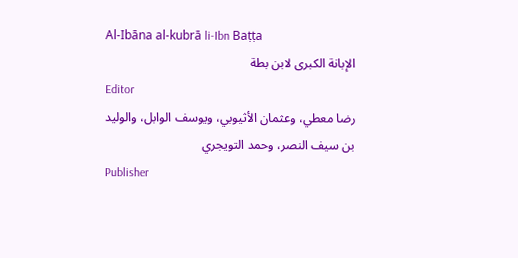Al-Ibāna al-kubrā li-Ibn Baṭṭa
الإبانة الكبرى لابن بطة
Editor
رضا معطي، وعثمان الأثيوبي، ويوسف الوابل، والوليد بن سيف النصر، وحمد التويجري
Publisher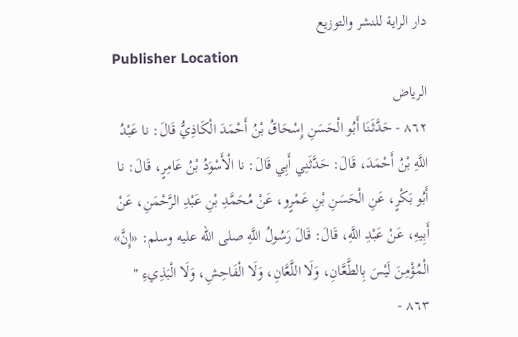دار الراية للنشر والتوزيع
Publisher Location
الرياض
٨٦٢ - حَدَّثَنَا أَبُو الْحَسَنِ إِسْحَاقُ بْنُ أَحْمَدَ الْكَاذِيُّ قَالَ: نا عَبْدُ اللَّهِ بْنُ أَحْمَدَ، قَالَ: حَدَّثَنِي أَبِي قَالَ: نا الْأَسْوَدُ بْنُ عَامِرٍ، قَالَ: نا أَبُو بَكْرٍ، عَنِ الْحَسَنِ بْنِ عَمْرٍو، عَنْ مُحَمَّدِ بْنِ عَبْدِ الرَّحْمَنِ، عَنْ أَبِيهِ، عَنْ عَبْدِ اللَّهِ، قَالَ: قَالَ رَسُولُ اللَّهِ صلى الله عليه وسلم: «إِنَّ» الْمُؤْمِنَ لَيْسَ بِالطَّعَّانِ، وَلَا اللَّعَّانِ، وَلَا الْفَاحِشِ، وَلَا الْبَذِيءِ "
٨٦٣ -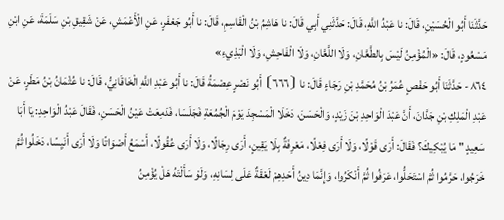حَدَّثَنَا أَبُو الْحُسَيْنِ، قَالَ: نا عَبْدُ اللَّهِ، قَالَ: حَدَّثَنِي أَبِي قَالَ: نا هَاشِمُ بْنُ الْقَاسِمِ، قَالَ: نا أَبُو جَعْفَرٍ، عَنِ الْأَعْمَشِ، عَنْ شَقِيقِ بْنِ سَلَمَةَ، عَنِ ابْنِ مَسْعُودٍ، قَالَ: «الْمُؤْمِنُ لَيْسَ بِالطَّعَّانِ، وَلَا اللَّعَّانِ، وَلَا الْفَاحِشِ، وَلَا الْبَذِيءِ»
٨٦٤ - حَدَّثَنَا أَبُو حَفْصٍ عُمَرُ بْنُ مُحَمَّدِ بْنِ رَجَاءٍ قَالَ: نا ⦗٦٦٦⦘ أَبُو نَصْرٍ عِصْمَةُ قَالَ: نا أَبُو عَبْدِ اللَّهِ الْخَاقَانِيُّ، قَالَ: نا عُثْمَانُ بْنُ مَطَرٍ، عَنْ عَبْدِ الْمَلِكِ بْنِ جَدَّانَ، أَنَّ عَبْدَ الْوَاحِدِ بْنَ زَيْدٍ، وَالْحَسَنَ، دَخَلَا الْمَسْجِدَ يَوْمَ الْجُمُعَةِ فَجَلَسَا، فَدَمِعَتْ عَيْنُ الْحَسَنِ، فَقَالَ عَبْدُ الْوَاحِدِ: يَا أَبَا سَعِيدٍ " مَا يُبْكِيكَ؟ فَقَالَ: أَرَى قَوْلًا، وَلَا أَرَى فِعْلًا، مَعْرِفَةٌ بِلَا يَقِينٍ، أَرَى رِجَالًا، وَلَا أَرَى عُقُولًا، أَسْمَعُ أَصْوَاتًا وَلَا أَرَى أَنَيِسًا، دَخَلُوا ثُمَّ خَرَجُوا، حَرَّمُوا ثُمَّ اسْتَحَلُّوا، عَرَفُوا ثُمَّ أَنْكَرُوا، وَإِنَّمَا دِينُ أَحَدِهِمْ لَعْقَةٌ عَلَى لِسَانِهِ، وَلَوْ سَأَلْتَهُ هَلْ يُؤْمِنُ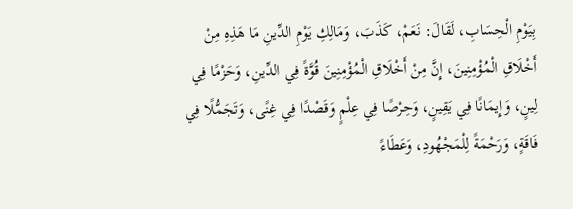بِيَوْمِ الْحِسَابِ، لَقَالَ: نَعَمْ، كَذَبَ، وَمَالِكِ يَوْمِ الدِّينِ مَا هَذِهِ مِنْ أَخْلَاقِ الْمُؤْمِنِينَ، إِنَّ مِنْ أَخْلَاقِ الْمُؤْمِنِينَ قُوَّةً فِي الدِّينِ، وَحَزْمًا فِي لِينٍ، وَإِيمَانًا فِي يَقِينٍ، وَحِرْصًا فِي عِلْمٍ وَقَصْدًا فِي غِنًى، وَتَجَمُّلًا فِي فَاقَةٍ، وَرَحْمَةً لِلْمَجْهُودِ، وَعَطَاءً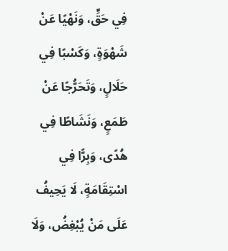فِي حَقٍّ، وَنَهْيًا عَنْ شَهْوَةٍ، وَكَسْبًا فِي حَلَالٍ، وَتَحَرُّجًا عَنْ طَمَعٍ، وَنَشَاطًا فِي هُدًى، وَبِرًّا فِي اسْتِقَامَةٍ، لَا يَحِيفُ عَلَى مَنْ يُبْغِضُ، وَلَا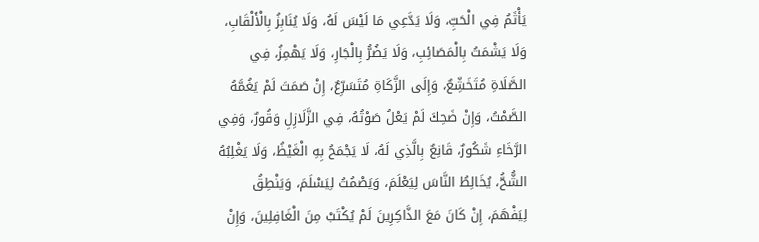يَأْثَمُ فِي الْحَبِّ، وَلَا يَدَّعِي مَا لَيْسَ لَهُ، وَلَا يُنَابِزُ بِالْأَلْقَابِ، وَلَا يَشْمَتُ بِالْمَصَائِبِ، وَلَا يَضُرُّ بِالْجَارِ، وَلَا يَهْمِزُ، فِي الصَّلَاةِ مُتَخَشِّعٌ، وَإِلَى الزَّكَاةِ مُتَسَرِّعٌ، إِنْ صَمَتَ لَمْ يَغُمَّهُ الصَّمْتُ، وَإِنْ ضَحِكَ لَمْ يَعْلُ صَوْتُهُ، فِي الزَّلَازِلِ وَقُورٌ، وَفِي الرَّخَاءِ شَكُورٌ، قَانِعٌ بِالَّذِي لَهُ، لَا يَجْمَحُ بِهِ الْغَيْظُ، وَلَا يَغْلِبُهُ الشُّحُّ، يُخَالِطُ النَّاسَ لِيَعْلَمَ، وَيَصْمُتُ لِيَسْلَمَ، وَيَنْطِقُ لِيَفْهَمَ، إِنْ كَانَ مَعَ الذَّاكِرِينَ لَمْ يُكْتَبْ مِنَ الْغَافِلِينَ، وَإِنْ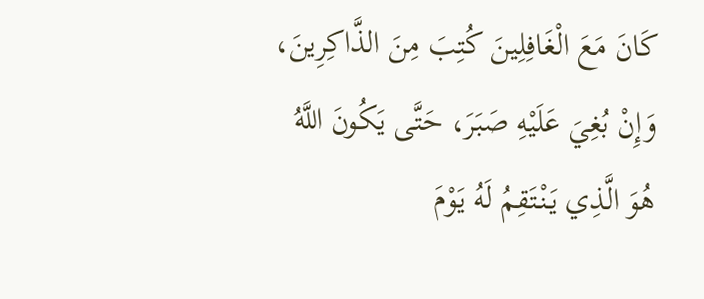كَانَ مَعَ الْغَافِلِينَ كُتِبَ مِنَ الذَّاكِرِينَ، وَإِنْ بُغِيَ عَلَيْهِ صَبَرَ، حَتَّى يَكُونَ اللَّهُ هُوَ الَّذِي يَنْتَقِمُ لَهُ يَوْمَ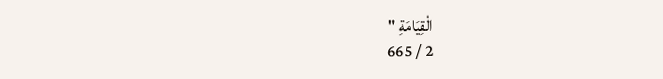الْقِيَامَةِ "
2 / 665